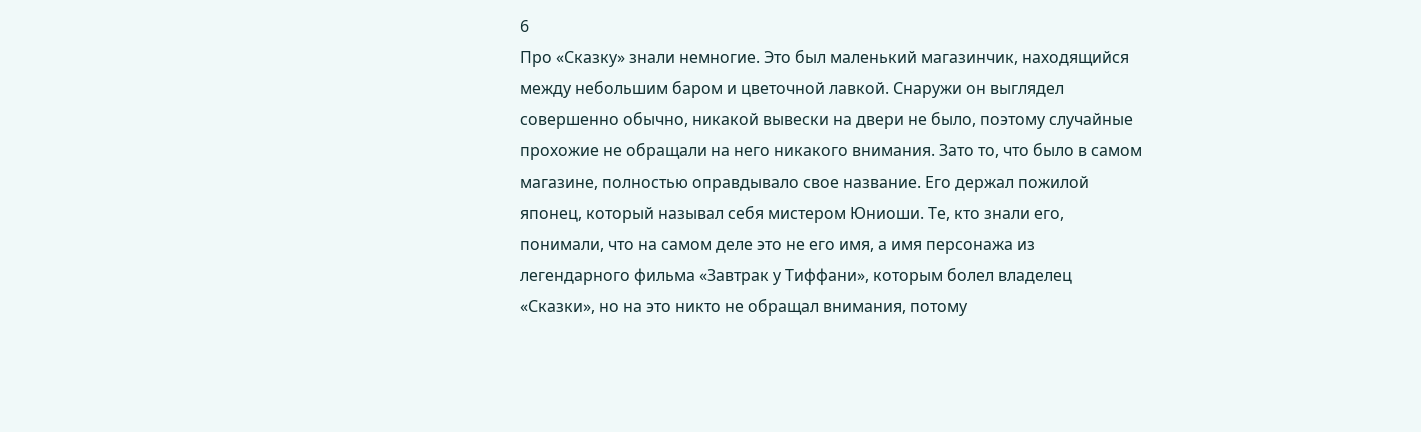6
Про «Сказку» знали немногие. Это был маленький магазинчик, находящийся между небольшим баром и цветочной лавкой. Снаружи он выглядел совершенно обычно, никакой вывески на двери не было, поэтому случайные прохожие не обращали на него никакого внимания. Зато то, что было в самом магазине, полностью оправдывало свое название. Его держал пожилой японец, который называл себя мистером Юниоши. Те, кто знали его, понимали, что на самом деле это не его имя, а имя персонажа из легендарного фильма «Завтрак у Тиффани», которым болел владелец «Сказки», но на это никто не обращал внимания, потому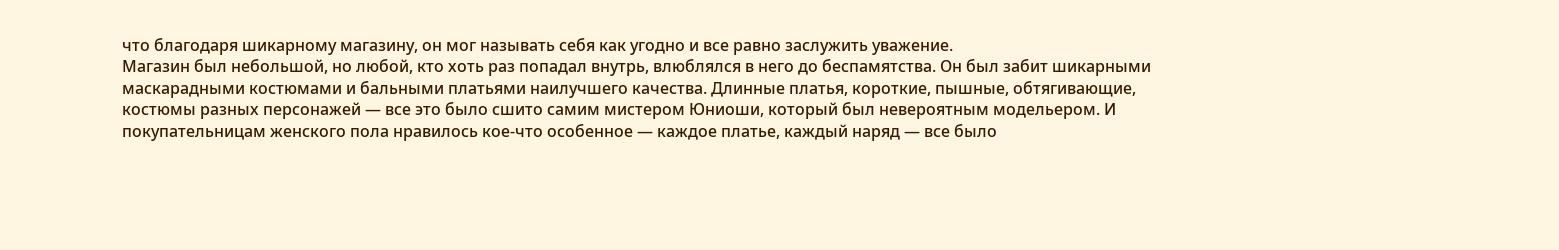что благодаря шикарному магазину, он мог называть себя как угодно и все равно заслужить уважение.
Магазин был небольшой, но любой, кто хоть раз попадал внутрь, влюблялся в него до беспамятства. Он был забит шикарными маскарадными костюмами и бальными платьями наилучшего качества. Длинные платья, короткие, пышные, обтягивающие, костюмы разных персонажей — все это было сшито самим мистером Юниоши, который был невероятным модельером. И покупательницам женского пола нравилось кое-что особенное — каждое платье, каждый наряд — все было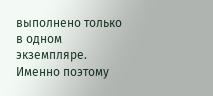выполнено только в одном экземпляре. Именно поэтому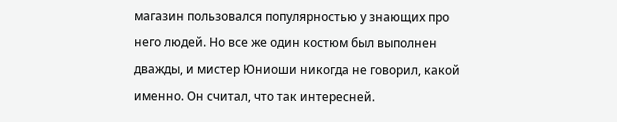магазин пользовался популярностью у знающих про него людей. Но все же один костюм был выполнен дважды, и мистер Юниоши никогда не говорил, какой именно. Он считал, что так интересней.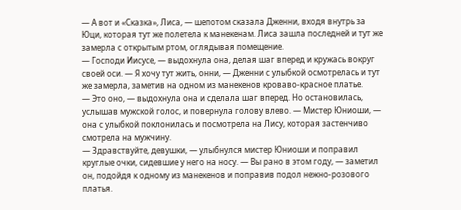— А вот и «Сказка», Лиса, — шепотом сказала Дженни, входя внутрь за Юци, которая тут же полетела к манекенам. Лиса зашла последней и тут же замерла с открытым ртом, оглядывая помещение.
— Господи Иисусе, — выдохнула она, делая шаг вперед и кружась вокруг своей оси. — Я хочу тут жить, онни, — Дженни с улыбкой осмотрелась и тут же замерла, заметив на одном из манекенов кроваво-красное платье.
— Это оно, — выдохнула она и сделала шаг вперед. Но остановилась, услышав мужской голос, и повернула голову влево. — Мистер Юниоши, — она с улыбкой поклонилась и посмотрела на Лису, которая застенчиво смотрела на мужчину.
— Здравствуйте, девушки, — улыбнулся мистер Юниоши и поправил круглые очки, сидевшие у него на носу. — Вы рано в этом году, — заметил он, подойдя к одному из манекенов и поправив подол нежно-розового платья.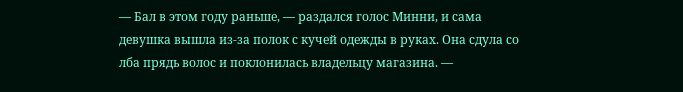— Бал в этом году раньше, — раздался голос Минни, и сама девушка вышла из-за полок с кучей одежды в руках. Она сдула со лба прядь волос и поклонилась владельцу магазина. —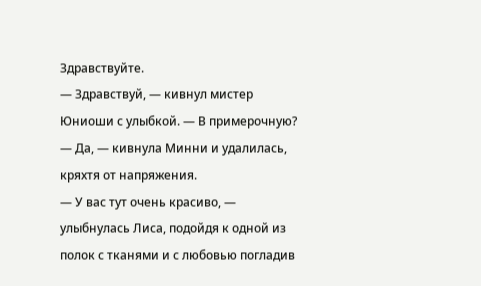Здравствуйте.
— Здравствуй, — кивнул мистер Юниоши с улыбкой. — В примерочную?
— Да, — кивнула Минни и удалилась, кряхтя от напряжения.
— У вас тут очень красиво, — улыбнулась Лиса, подойдя к одной из полок с тканями и с любовью погладив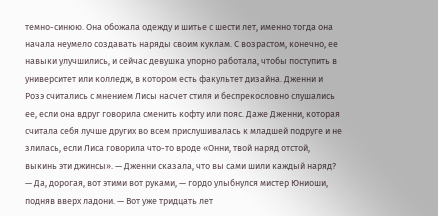темно-синюю. Она обожала одежду и шитье с шести лет, именно тогда она начала неумело создавать наряды своим куклам. С возрастом, конечно, ее навыки улучшились, и сейчас девушка упорно работала, чтобы поступить в университет или колледж, в котором есть факультет дизайна. Дженни и Розэ считались с мнением Лисы насчет стиля и беспрекословно слушались ее, если она вдруг говорила сменить кофту или пояс. Даже Дженни, которая считала себя лучше других во всем прислушивалась к младшей подруге и не злилась, если Лиса говорила что-то вроде «Онни, твой наряд отстой, выкинь эти джинсы». — Дженни сказала, что вы сами шили каждый наряд?
— Да, дорогая, вот этими вот руками, — гордо улыбнулся мистер Юниоши, подняв вверх ладони. — Вот уже тридцать лет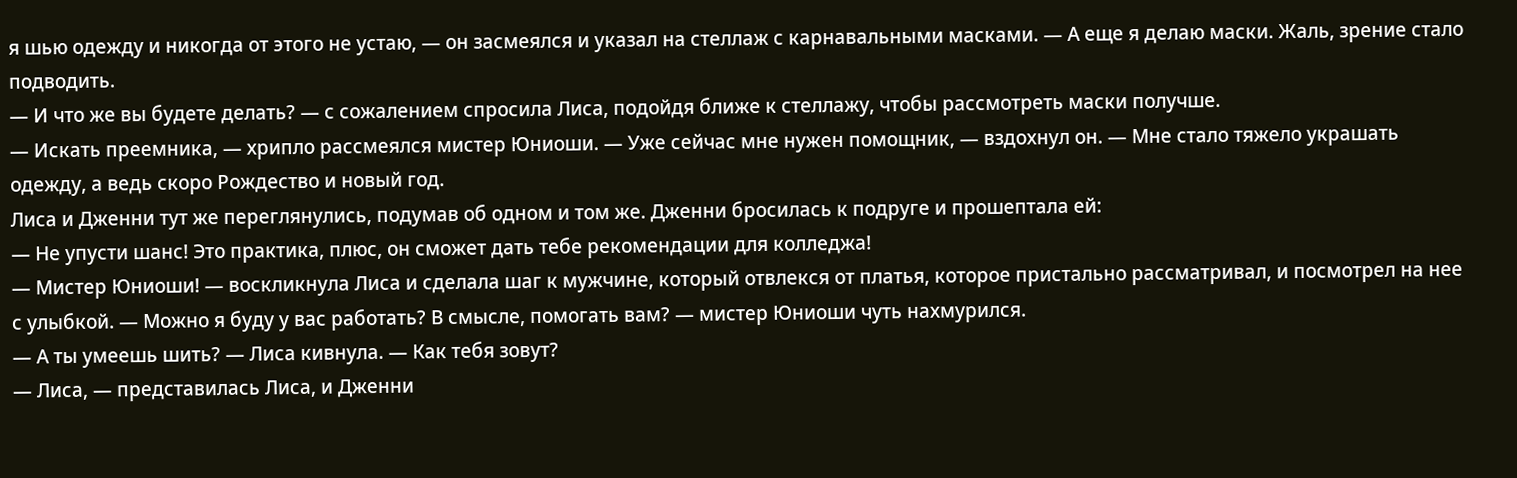я шью одежду и никогда от этого не устаю, — он засмеялся и указал на стеллаж с карнавальными масками. — А еще я делаю маски. Жаль, зрение стало подводить.
— И что же вы будете делать? — с сожалением спросила Лиса, подойдя ближе к стеллажу, чтобы рассмотреть маски получше.
— Искать преемника, — хрипло рассмеялся мистер Юниоши. — Уже сейчас мне нужен помощник, — вздохнул он. — Мне стало тяжело украшать одежду, а ведь скоро Рождество и новый год.
Лиса и Дженни тут же переглянулись, подумав об одном и том же. Дженни бросилась к подруге и прошептала ей:
— Не упусти шанс! Это практика, плюс, он сможет дать тебе рекомендации для колледжа!
— Мистер Юниоши! — воскликнула Лиса и сделала шаг к мужчине, который отвлекся от платья, которое пристально рассматривал, и посмотрел на нее с улыбкой. — Можно я буду у вас работать? В смысле, помогать вам? — мистер Юниоши чуть нахмурился.
— А ты умеешь шить? — Лиса кивнула. — Как тебя зовут?
— Лиса, — представилась Лиса, и Дженни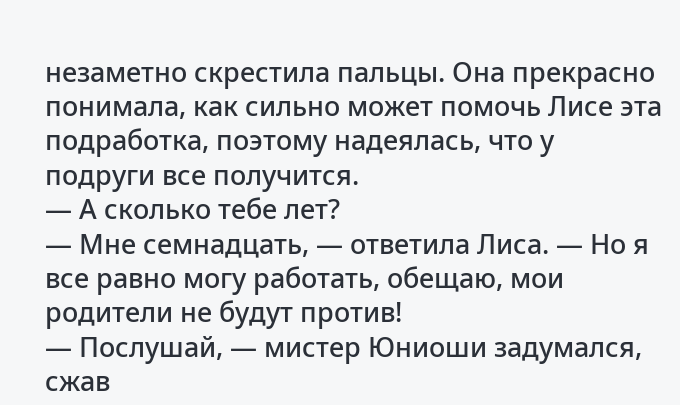незаметно скрестила пальцы. Она прекрасно понимала, как сильно может помочь Лисе эта подработка, поэтому надеялась, что у подруги все получится.
— А сколько тебе лет?
— Мне семнадцать, — ответила Лиса. — Но я все равно могу работать, обещаю, мои родители не будут против!
— Послушай, — мистер Юниоши задумался, сжав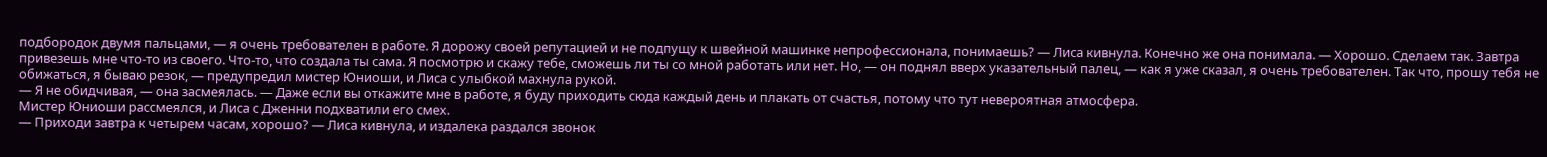подбородок двумя пальцами, — я очень требователен в работе. Я дорожу своей репутацией и не подпущу к швейной машинке непрофессионала, понимаешь? — Лиса кивнула. Конечно же она понимала. — Хорошо. Сделаем так. Завтра привезешь мне что-то из своего. Что-то, что создала ты сама. Я посмотрю и скажу тебе, сможешь ли ты со мной работать или нет. Но, — он поднял вверх указательный палец, — как я уже сказал, я очень требователен. Так что, прошу тебя не обижаться, я бываю резок, — предупредил мистер Юниоши, и Лиса с улыбкой махнула рукой.
— Я не обидчивая, — она засмеялась. — Даже если вы откажите мне в работе, я буду приходить сюда каждый день и плакать от счастья, потому что тут невероятная атмосфера.
Мистер Юниоши рассмеялся, и Лиса с Дженни подхватили его смех.
— Приходи завтра к четырем часам, хорошо? — Лиса кивнула, и издалека раздался звонок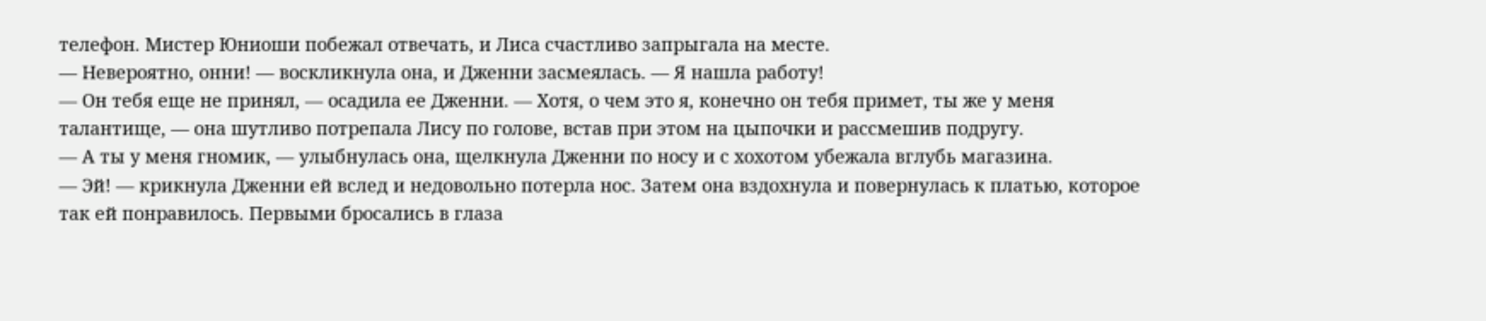телефон. Мистер Юниоши побежал отвечать, и Лиса счастливо запрыгала на месте.
— Невероятно, онни! — воскликнула она, и Дженни засмеялась. — Я нашла работу!
— Он тебя еще не принял, — осадила ее Дженни. — Хотя, о чем это я, конечно он тебя примет, ты же у меня талантище, — она шутливо потрепала Лису по голове, встав при этом на цыпочки и рассмешив подругу.
— А ты у меня гномик, — улыбнулась она, щелкнула Дженни по носу и с хохотом убежала вглубь магазина.
— Эй! — крикнула Дженни ей вслед и недовольно потерла нос. Затем она вздохнула и повернулась к платью, которое так ей понравилось. Первыми бросались в глаза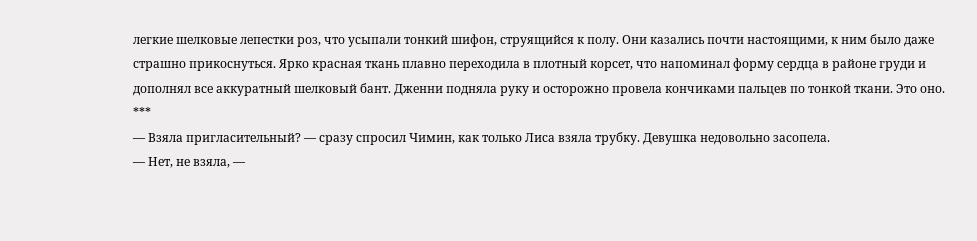легкие шелковые лепестки роз, что усыпали тонкий шифон, струящийся к полу. Они казались почти настоящими, к ним было даже страшно прикоснуться. Ярко красная ткань плавно переходила в плотный корсет, что напоминал форму сердца в районе груди и дополнял все аккуратный шелковый бант. Дженни подняла руку и осторожно провела кончиками пальцев по тонкой ткани. Это оно.
***
— Взяла пригласительный? — сразу спросил Чимин, как только Лиса взяла трубку. Девушка недовольно засопела.
— Нет, не взяла, —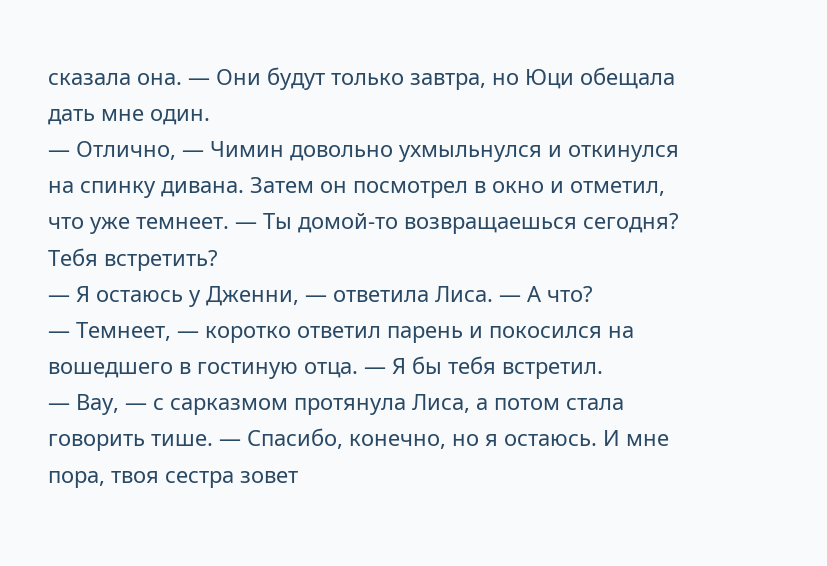сказала она. — Они будут только завтра, но Юци обещала дать мне один.
— Отлично, — Чимин довольно ухмыльнулся и откинулся на спинку дивана. Затем он посмотрел в окно и отметил, что уже темнеет. — Ты домой-то возвращаешься сегодня? Тебя встретить?
— Я остаюсь у Дженни, — ответила Лиса. — А что?
— Темнеет, — коротко ответил парень и покосился на вошедшего в гостиную отца. — Я бы тебя встретил.
— Вау, — с сарказмом протянула Лиса, а потом стала говорить тише. — Спасибо, конечно, но я остаюсь. И мне пора, твоя сестра зовет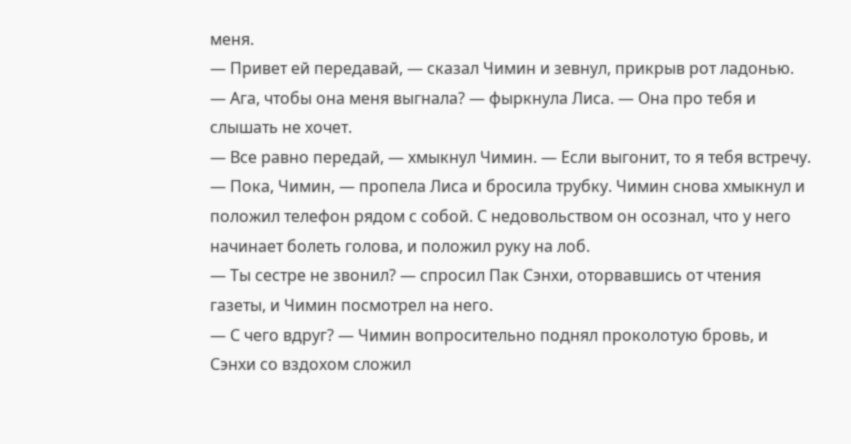меня.
— Привет ей передавай, — сказал Чимин и зевнул, прикрыв рот ладонью.
— Ага, чтобы она меня выгнала? — фыркнула Лиса. — Она про тебя и слышать не хочет.
— Все равно передай, — хмыкнул Чимин. — Если выгонит, то я тебя встречу.
— Пока, Чимин, — пропела Лиса и бросила трубку. Чимин снова хмыкнул и положил телефон рядом с собой. С недовольством он осознал, что у него начинает болеть голова, и положил руку на лоб.
— Ты сестре не звонил? — спросил Пак Сэнхи, оторвавшись от чтения газеты, и Чимин посмотрел на него.
— С чего вдруг? — Чимин вопросительно поднял проколотую бровь, и Сэнхи со вздохом сложил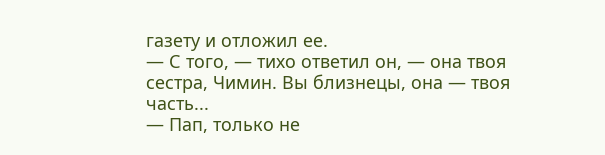газету и отложил ее.
— С того, — тихо ответил он, — она твоя сестра, Чимин. Вы близнецы, она — твоя часть...
— Пап, только не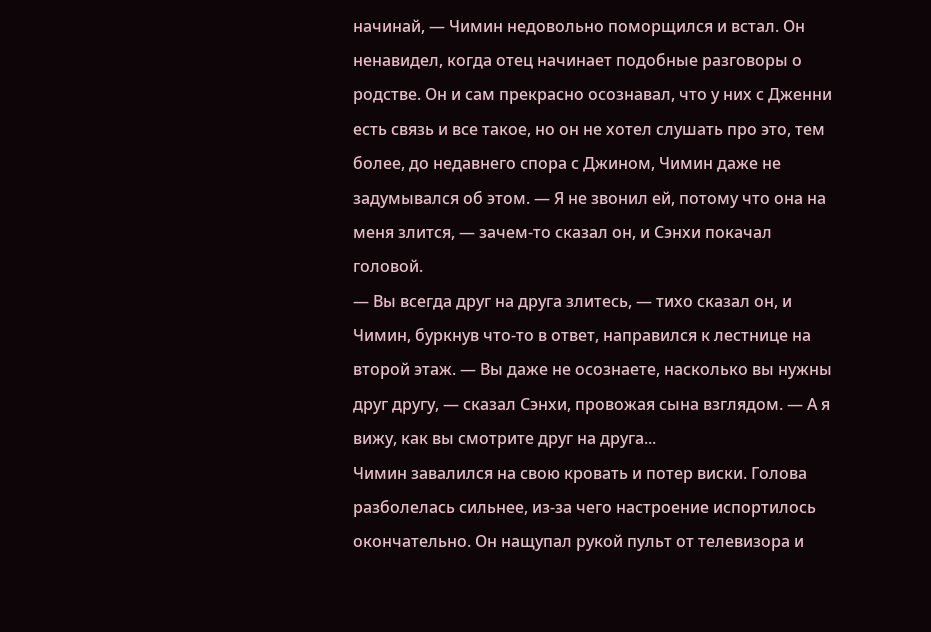начинай, — Чимин недовольно поморщился и встал. Он ненавидел, когда отец начинает подобные разговоры о родстве. Он и сам прекрасно осознавал, что у них с Дженни есть связь и все такое, но он не хотел слушать про это, тем более, до недавнего спора с Джином, Чимин даже не задумывался об этом. — Я не звонил ей, потому что она на меня злится, — зачем-то сказал он, и Сэнхи покачал головой.
— Вы всегда друг на друга злитесь, — тихо сказал он, и Чимин, буркнув что-то в ответ, направился к лестнице на второй этаж. — Вы даже не осознаете, насколько вы нужны друг другу, — сказал Сэнхи, провожая сына взглядом. — А я вижу, как вы смотрите друг на друга...
Чимин завалился на свою кровать и потер виски. Голова разболелась сильнее, из-за чего настроение испортилось окончательно. Он нащупал рукой пульт от телевизора и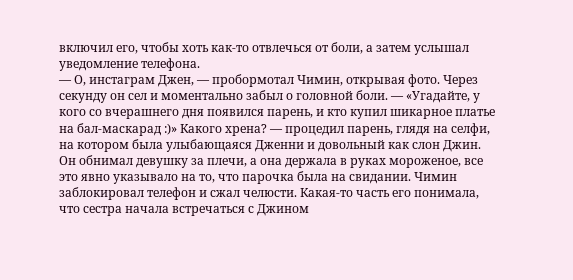включил его, чтобы хоть как-то отвлечься от боли, а затем услышал уведомление телефона.
— О, инстаграм Джен, — пробормотал Чимин, открывая фото. Через секунду он сел и моментально забыл о головной боли. — «Угадайте, у кого со вчерашнего дня появился парень, и кто купил шикарное платье на бал-маскарад :)» Какого хрена? — процедил парень, глядя на селфи, на котором была улыбающаяся Дженни и довольный как слон Джин. Он обнимал девушку за плечи, а она держала в руках мороженое, все это явно указывало на то, что парочка была на свидании. Чимин заблокировал телефон и сжал челюсти. Какая-то часть его понимала, что сестра начала встречаться с Джином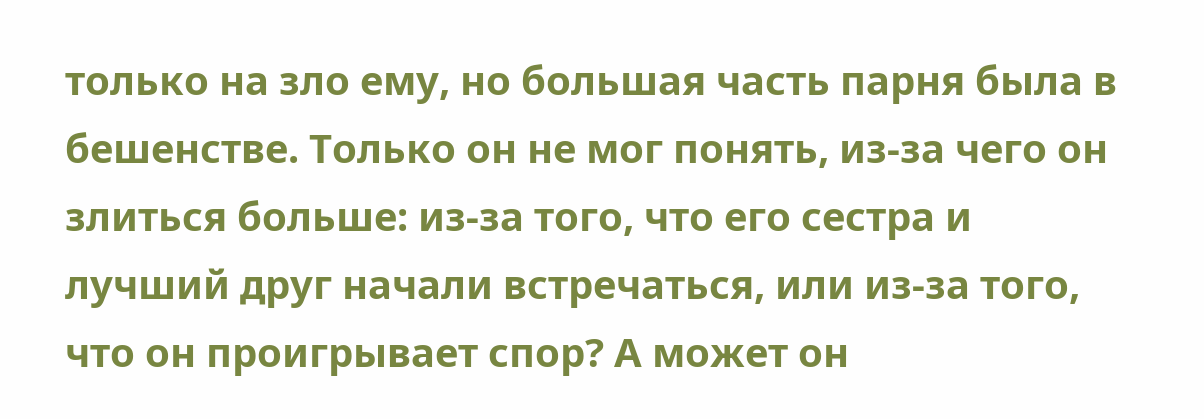только на зло ему, но большая часть парня была в бешенстве. Только он не мог понять, из-за чего он злиться больше: из-за того, что его сестра и лучший друг начали встречаться, или из-за того, что он проигрывает спор? А может он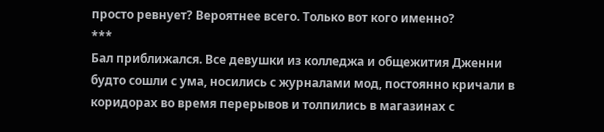просто ревнует? Вероятнее всего. Только вот кого именно?
***
Бал приближался. Все девушки из колледжа и общежития Дженни будто сошли с ума, носились с журналами мод, постоянно кричали в коридорах во время перерывов и толпились в магазинах с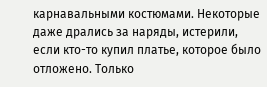карнавальными костюмами. Некоторые даже дрались за наряды, истерили, если кто-то купил платье, которое было отложено. Только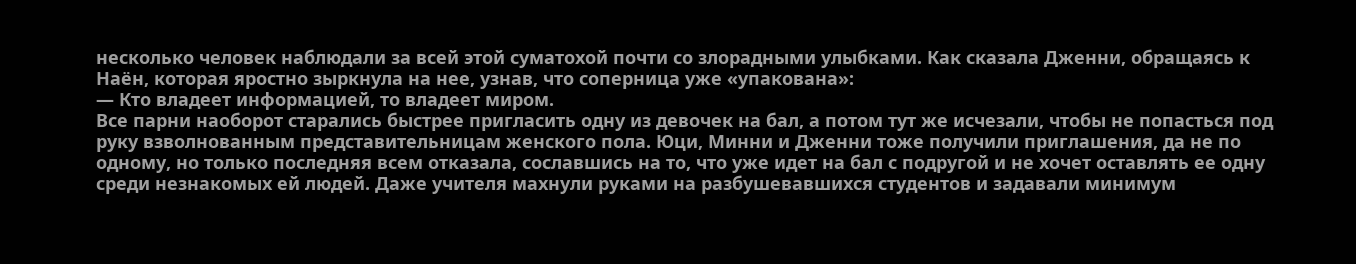несколько человек наблюдали за всей этой суматохой почти со злорадными улыбками. Как сказала Дженни, обращаясь к Наён, которая яростно зыркнула на нее, узнав, что соперница уже «упакована»:
— Кто владеет информацией, то владеет миром.
Все парни наоборот старались быстрее пригласить одну из девочек на бал, а потом тут же исчезали, чтобы не попасться под руку взволнованным представительницам женского пола. Юци, Минни и Дженни тоже получили приглашения, да не по одному, но только последняя всем отказала, сославшись на то, что уже идет на бал с подругой и не хочет оставлять ее одну среди незнакомых ей людей. Даже учителя махнули руками на разбушевавшихся студентов и задавали минимум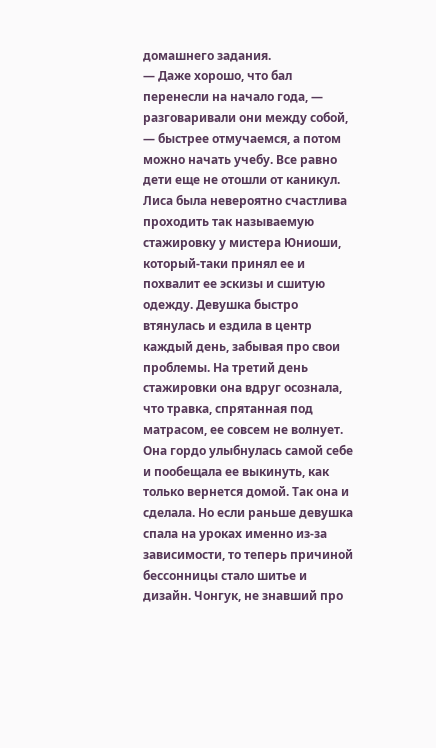домашнего задания.
— Даже хорошо, что бал перенесли на начало года, — разговаривали они между собой, — быстрее отмучаемся, а потом можно начать учебу. Все равно дети еще не отошли от каникул.
Лиса была невероятно счастлива проходить так называемую стажировку у мистера Юниоши, который-таки принял ее и похвалит ее эскизы и сшитую одежду. Девушка быстро втянулась и ездила в центр каждый день, забывая про свои проблемы. На третий день стажировки она вдруг осознала, что травка, спрятанная под матрасом, ее совсем не волнует. Она гордо улыбнулась самой себе и пообещала ее выкинуть, как только вернется домой. Так она и сделала. Но если раньше девушка спала на уроках именно из-за зависимости, то теперь причиной бессонницы стало шитье и дизайн. Чонгук, не знавший про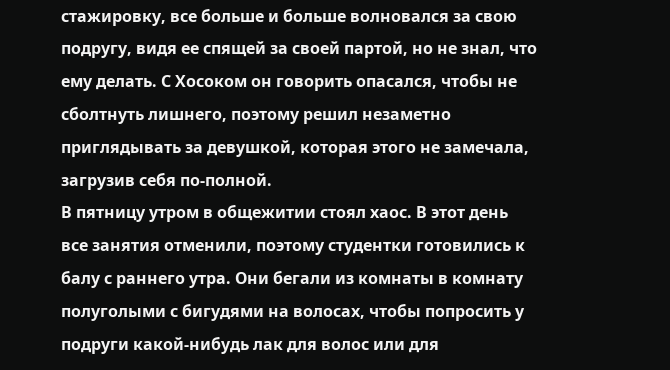стажировку, все больше и больше волновался за свою подругу, видя ее спящей за своей партой, но не знал, что ему делать. С Хосоком он говорить опасался, чтобы не сболтнуть лишнего, поэтому решил незаметно приглядывать за девушкой, которая этого не замечала, загрузив себя по-полной.
В пятницу утром в общежитии стоял хаос. В этот день все занятия отменили, поэтому студентки готовились к балу с раннего утра. Они бегали из комнаты в комнату полуголыми с бигудями на волосах, чтобы попросить у подруги какой-нибудь лак для волос или для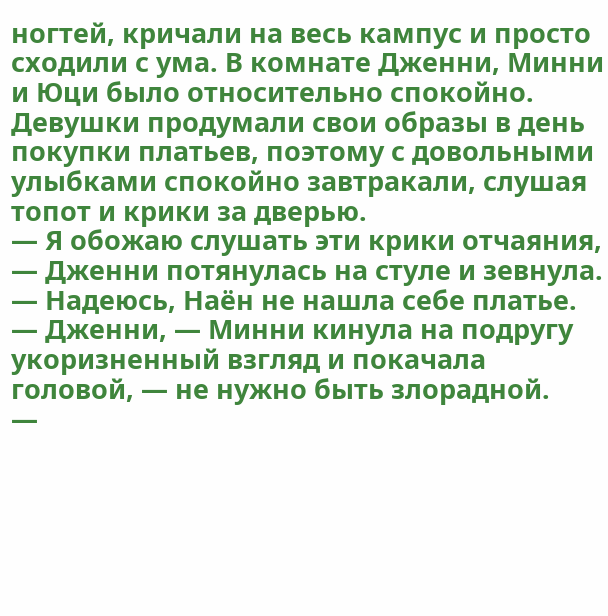ногтей, кричали на весь кампус и просто сходили с ума. В комнате Дженни, Минни и Юци было относительно спокойно. Девушки продумали свои образы в день покупки платьев, поэтому с довольными улыбками спокойно завтракали, слушая топот и крики за дверью.
— Я обожаю слушать эти крики отчаяния, — Дженни потянулась на стуле и зевнула. — Надеюсь, Наён не нашла себе платье.
— Дженни, — Минни кинула на подругу укоризненный взгляд и покачала головой, — не нужно быть злорадной.
—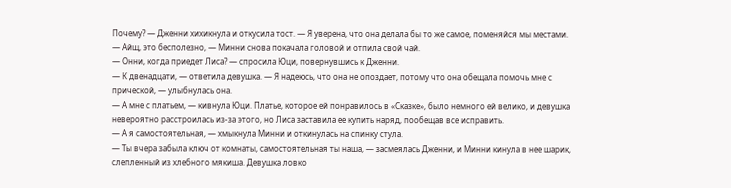Почему? — Дженни хихикнула и откусила тост. — Я уверена, что она делала бы то же самое, поменяйся мы местами.
— Айщ, это бесполезно, — Минни снова покачала головой и отпила свой чай.
— Онни, когда приедет Лиса? — спросила Юци, повернувшись к Дженни.
— К двенадцати, — ответила девушка. — Я надеюсь, что она не опоздает, потому что она обещала помочь мне с прической, — улыбнулась она.
— А мне с платьем, — кивнула Юци. Платье, которое ей понравилось в «Сказке», было немного ей велико, и девушка невероятно расстроилась из-за этого, но Лиса заставила ее купить наряд, пообещав все исправить.
— А я самостоятельная, — хмыкнула Минни и откинулась на спинку стула.
— Ты вчера забыла ключ от комнаты, самостоятельная ты наша, — засмеялась Дженни, и Минни кинула в нее шарик, слепленный из хлебного мякиша. Девушка ловко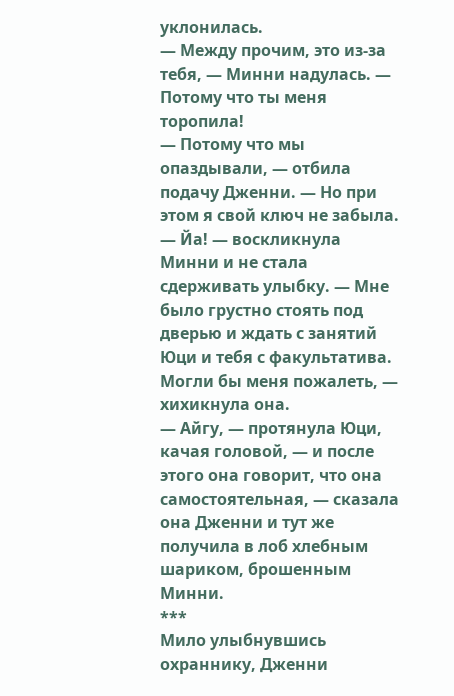уклонилась.
— Между прочим, это из-за тебя, — Минни надулась. — Потому что ты меня торопила!
— Потому что мы опаздывали, — отбила подачу Дженни. — Но при этом я свой ключ не забыла.
— Йа! — воскликнула Минни и не стала сдерживать улыбку. — Мне было грустно стоять под дверью и ждать с занятий Юци и тебя с факультатива. Могли бы меня пожалеть, — хихикнула она.
— Айгу, — протянула Юци, качая головой, — и после этого она говорит, что она самостоятельная, — сказала она Дженни и тут же получила в лоб хлебным шариком, брошенным Минни.
***
Мило улыбнувшись охраннику, Дженни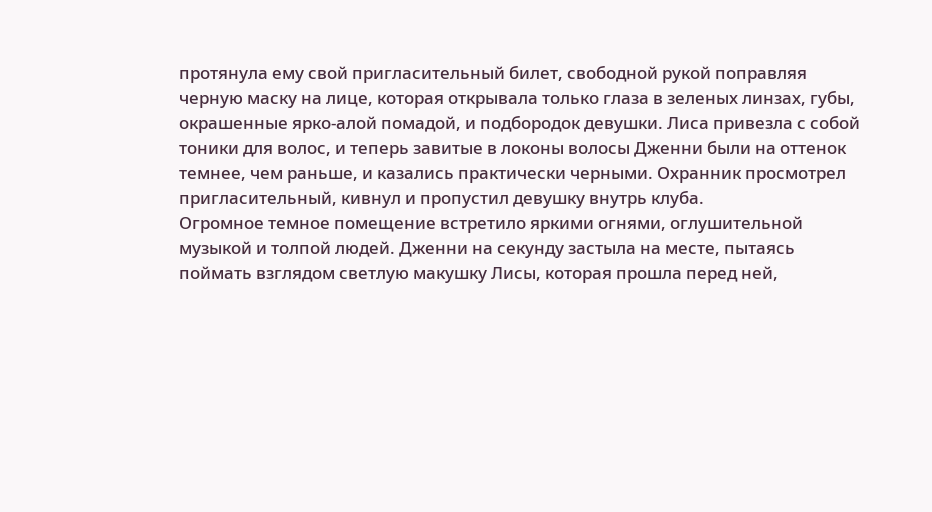протянула ему свой пригласительный билет, свободной рукой поправляя черную маску на лице, которая открывала только глаза в зеленых линзах, губы, окрашенные ярко-алой помадой, и подбородок девушки. Лиса привезла с собой тоники для волос, и теперь завитые в локоны волосы Дженни были на оттенок темнее, чем раньше, и казались практически черными. Охранник просмотрел пригласительный, кивнул и пропустил девушку внутрь клуба.
Огромное темное помещение встретило яркими огнями, оглушительной музыкой и толпой людей. Дженни на секунду застыла на месте, пытаясь поймать взглядом светлую макушку Лисы, которая прошла перед ней,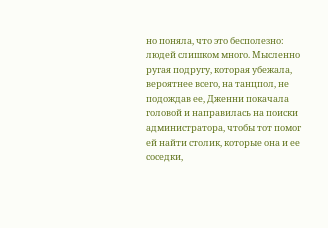но поняла, что это бесполезно: людей слишком много. Мысленно ругая подругу, которая убежала, вероятнее всего, на танцпол, не подождав ее, Дженни покачала головой и направилась на поиски администратора, чтобы тот помог ей найти столик, которые она и ее соседки,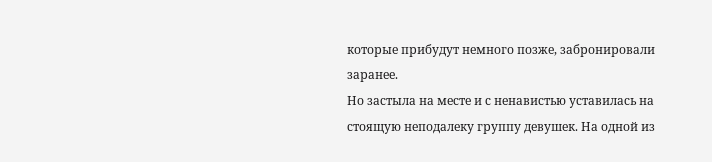которые прибудут немного позже, забронировали заранее.
Но застыла на месте и с ненавистью уставилась на стоящую неподалеку группу девушек. На одной из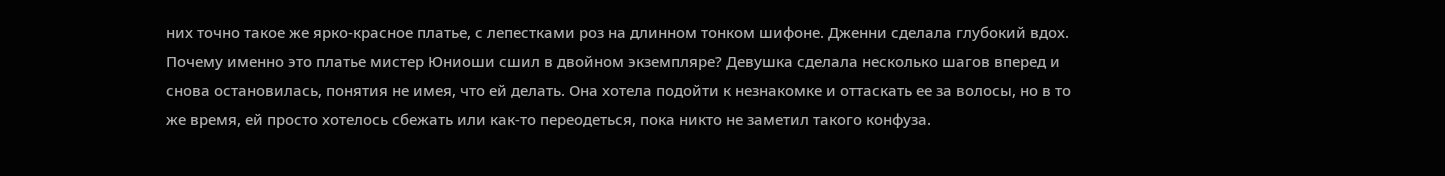них точно такое же ярко-красное платье, с лепестками роз на длинном тонком шифоне. Дженни сделала глубокий вдох. Почему именно это платье мистер Юниоши сшил в двойном экземпляре? Девушка сделала несколько шагов вперед и снова остановилась, понятия не имея, что ей делать. Она хотела подойти к незнакомке и оттаскать ее за волосы, но в то же время, ей просто хотелось сбежать или как-то переодеться, пока никто не заметил такого конфуза.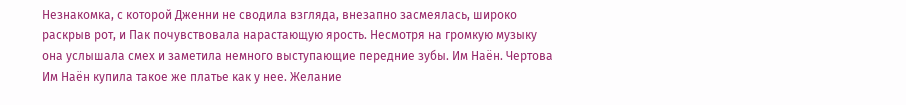Незнакомка, с которой Дженни не сводила взгляда, внезапно засмеялась, широко раскрыв рот, и Пак почувствовала нарастающую ярость. Несмотря на громкую музыку она услышала смех и заметила немного выступающие передние зубы. Им Наён. Чертова Им Наён купила такое же платье как у нее. Желание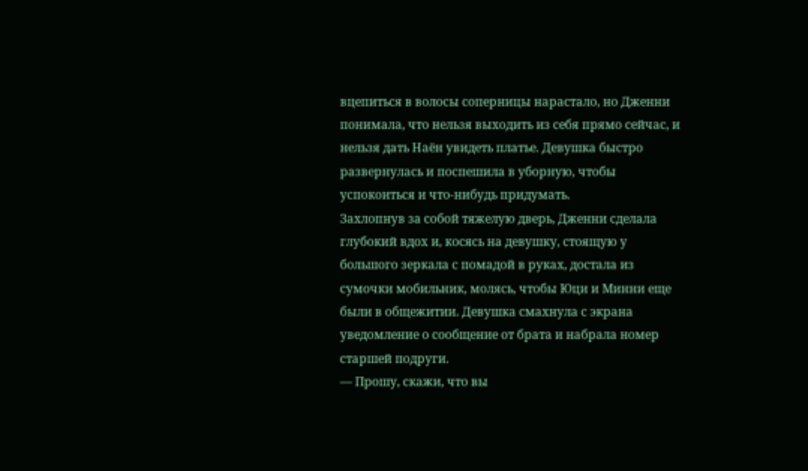вцепиться в волосы соперницы нарастало, но Дженни понимала, что нельзя выходить из себя прямо сейчас, и нельзя дать Наён увидеть платье. Девушка быстро развернулась и поспешила в уборную, чтобы успокоиться и что-нибудь придумать.
Захлопнув за собой тяжелую дверь, Дженни сделала глубокий вдох и, косясь на девушку, стоящую у большого зеркала с помадой в руках, достала из сумочки мобильник, молясь, чтобы Юци и Минни еще были в общежитии. Девушка смахнула с экрана уведомление о сообщение от брата и набрала номер старшей подруги.
— Прошу, скажи, что вы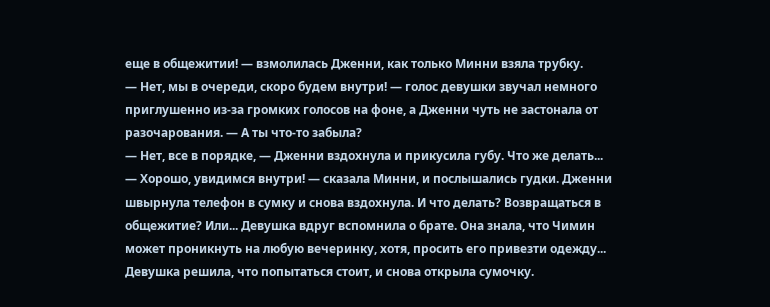еще в общежитии! — взмолилась Дженни, как только Минни взяла трубку.
— Нет, мы в очереди, скоро будем внутри! — голос девушки звучал немного приглушенно из-за громких голосов на фоне, а Дженни чуть не застонала от разочарования. — А ты что-то забыла?
— Нет, все в порядке, — Дженни вздохнула и прикусила губу. Что же делать...
— Хорошо, увидимся внутри! — сказала Минни, и послышались гудки. Дженни швырнула телефон в сумку и снова вздохнула. И что делать? Возвращаться в общежитие? Или... Девушка вдруг вспомнила о брате. Она знала, что Чимин может проникнуть на любую вечеринку, хотя, просить его привезти одежду... Девушка решила, что попытаться стоит, и снова открыла сумочку.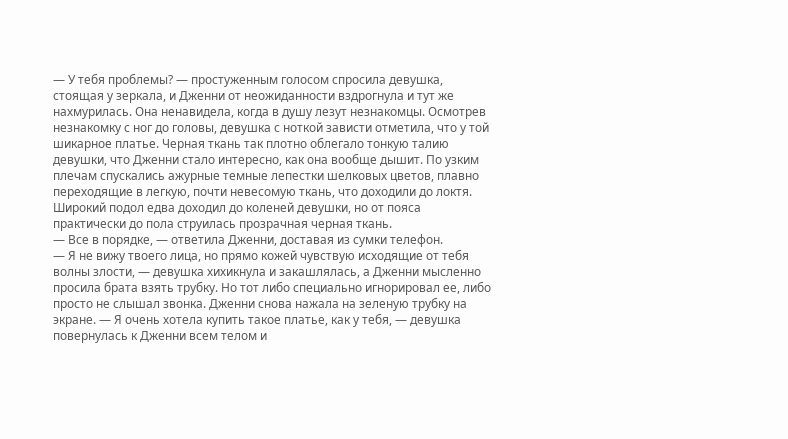— У тебя проблемы? — простуженным голосом спросила девушка, стоящая у зеркала, и Дженни от неожиданности вздрогнула и тут же нахмурилась. Она ненавидела, когда в душу лезут незнакомцы. Осмотрев незнакомку с ног до головы, девушка с ноткой зависти отметила, что у той шикарное платье. Черная ткань так плотно облегало тонкую талию девушки, что Дженни стало интересно, как она вообще дышит. По узким плечам спускались ажурные темные лепестки шелковых цветов, плавно переходящие в легкую, почти невесомую ткань, что доходили до локтя. Широкий подол едва доходил до коленей девушки, но от пояса практически до пола струилась прозрачная черная ткань.
— Все в порядке, — ответила Дженни, доставая из сумки телефон.
— Я не вижу твоего лица, но прямо кожей чувствую исходящие от тебя волны злости, — девушка хихикнула и закашлялась, а Дженни мысленно просила брата взять трубку. Но тот либо специально игнорировал ее, либо просто не слышал звонка. Дженни снова нажала на зеленую трубку на экране. — Я очень хотела купить такое платье, как у тебя, — девушка повернулась к Дженни всем телом и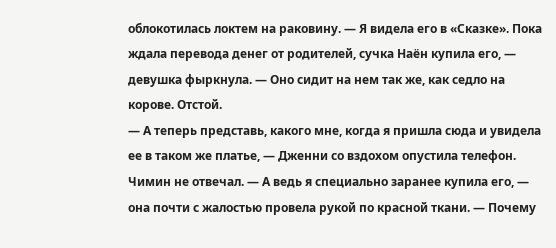облокотилась локтем на раковину. — Я видела его в «Сказке». Пока ждала перевода денег от родителей, сучка Наён купила его, — девушка фыркнула. — Оно сидит на нем так же, как седло на корове. Отстой.
— А теперь представь, какого мне, когда я пришла сюда и увидела ее в таком же платье, — Дженни со вздохом опустила телефон. Чимин не отвечал. — А ведь я специально заранее купила его, — она почти с жалостью провела рукой по красной ткани. — Почему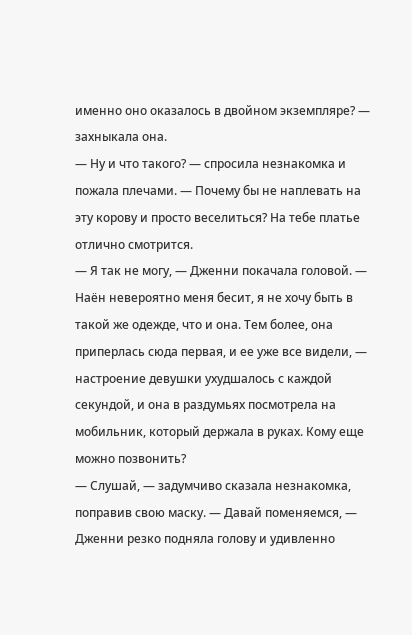именно оно оказалось в двойном экземпляре? — захныкала она.
— Ну и что такого? — спросила незнакомка и пожала плечами. — Почему бы не наплевать на эту корову и просто веселиться? На тебе платье отлично смотрится.
— Я так не могу, — Дженни покачала головой. — Наён невероятно меня бесит, я не хочу быть в такой же одежде, что и она. Тем более, она приперлась сюда первая, и ее уже все видели, — настроение девушки ухудшалось с каждой секундой, и она в раздумьях посмотрела на мобильник, который держала в руках. Кому еще можно позвонить?
— Слушай, — задумчиво сказала незнакомка, поправив свою маску. — Давай поменяемся, — Дженни резко подняла голову и удивленно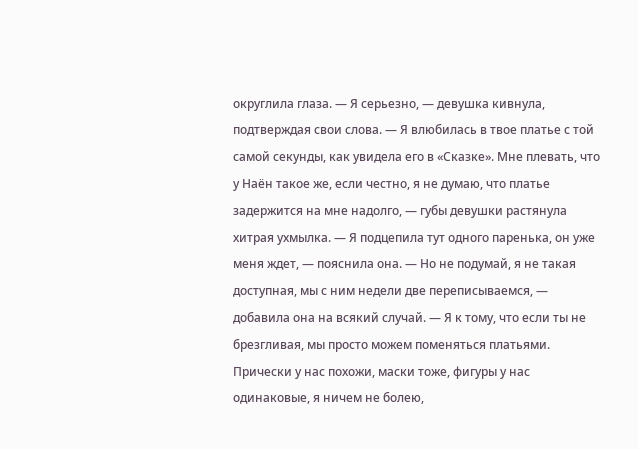округлила глаза. — Я серьезно, — девушка кивнула, подтверждая свои слова. — Я влюбилась в твое платье с той самой секунды, как увидела его в «Сказке». Мне плевать, что у Наён такое же, если честно, я не думаю, что платье задержится на мне надолго, — губы девушки растянула хитрая ухмылка. — Я подцепила тут одного паренька, он уже меня ждет, — пояснила она. — Но не подумай, я не такая доступная, мы с ним недели две переписываемся, — добавила она на всякий случай. — Я к тому, что если ты не брезгливая, мы просто можем поменяться платьями. Прически у нас похожи, маски тоже, фигуры у нас одинаковые, я ничем не болею,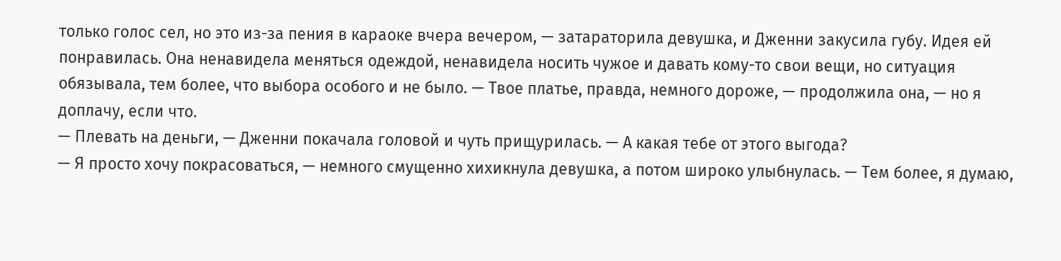только голос сел, но это из-за пения в караоке вчера вечером, — затараторила девушка, и Дженни закусила губу. Идея ей понравилась. Она ненавидела меняться одеждой, ненавидела носить чужое и давать кому-то свои вещи, но ситуация обязывала, тем более, что выбора особого и не было. — Твое платье, правда, немного дороже, — продолжила она, — но я доплачу, если что.
— Плевать на деньги, — Дженни покачала головой и чуть прищурилась. — А какая тебе от этого выгода?
— Я просто хочу покрасоваться, — немного смущенно хихикнула девушка, а потом широко улыбнулась. — Тем более, я думаю,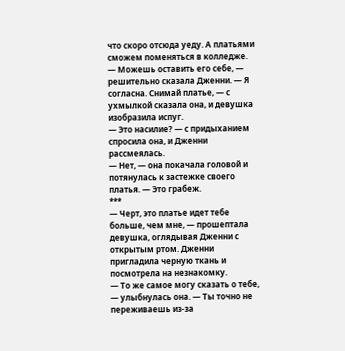что скоро отсюда уеду. А платьями сможем поменяться в колледже.
— Можешь оставить его себе, — решительно сказала Дженни. — Я согласна. Снимай платье, — с ухмылкой сказала она, и девушка изобразила испуг.
— Это насилие? — с придыханием спросила она, и Дженни рассмеялась.
— Нет, — она покачала головой и потянулась к застежке своего платья. — Это грабеж.
***
— Черт, это платье идет тебе больше, чем мне, — прошептала девушка, оглядывая Дженни с открытым ртом. Дженни пригладила черную ткань и посмотрела на незнакомку.
— То же самое могу сказать о тебе, — улыбнулась она. — Ты точно не переживаешь из-за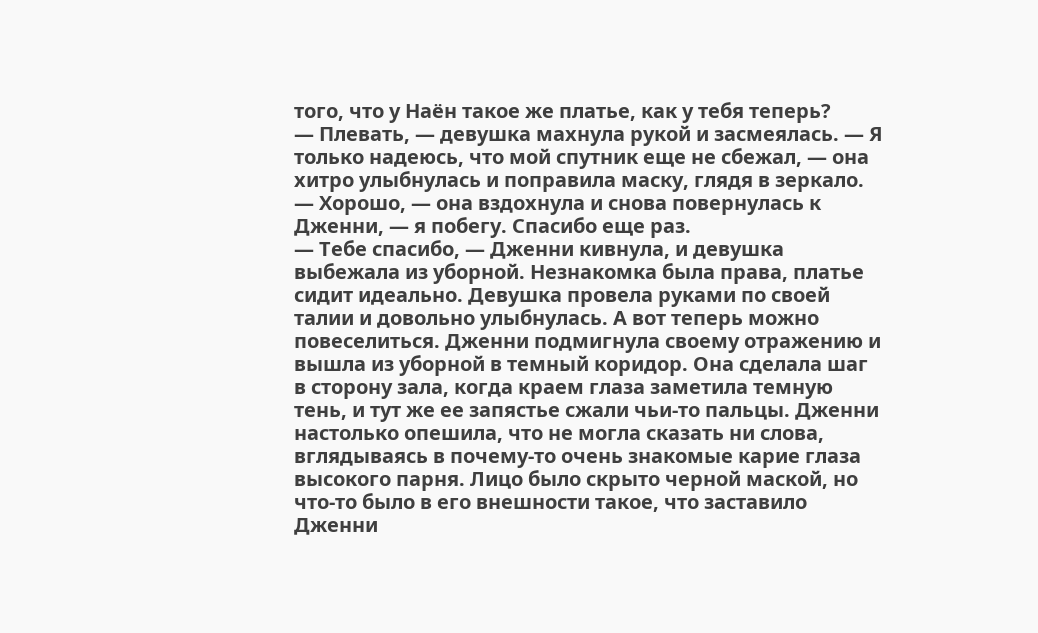того, что у Наён такое же платье, как у тебя теперь?
— Плевать, — девушка махнула рукой и засмеялась. — Я только надеюсь, что мой спутник еще не сбежал, — она хитро улыбнулась и поправила маску, глядя в зеркало. — Хорошо, — она вздохнула и снова повернулась к Дженни, — я побегу. Спасибо еще раз.
— Тебе спасибо, — Дженни кивнула, и девушка выбежала из уборной. Незнакомка была права, платье сидит идеально. Девушка провела руками по своей талии и довольно улыбнулась. А вот теперь можно повеселиться. Дженни подмигнула своему отражению и вышла из уборной в темный коридор. Она сделала шаг в сторону зала, когда краем глаза заметила темную тень, и тут же ее запястье сжали чьи-то пальцы. Дженни настолько опешила, что не могла сказать ни слова, вглядываясь в почему-то очень знакомые карие глаза высокого парня. Лицо было скрыто черной маской, но что-то было в его внешности такое, что заставило Дженни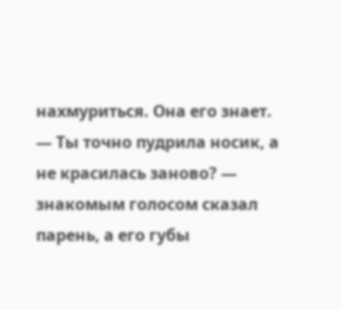нахмуриться. Она его знает.
— Ты точно пудрила носик, а не красилась заново? — знакомым голосом сказал парень, а его губы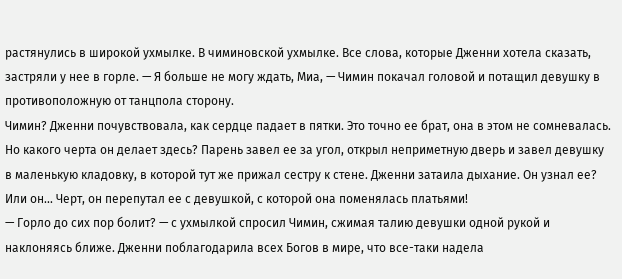растянулись в широкой ухмылке. В чиминовской ухмылке. Все слова, которые Дженни хотела сказать, застряли у нее в горле. — Я больше не могу ждать, Миа, — Чимин покачал головой и потащил девушку в противоположную от танцпола сторону.
Чимин? Дженни почувствовала, как сердце падает в пятки. Это точно ее брат, она в этом не сомневалась. Но какого черта он делает здесь? Парень завел ее за угол, открыл неприметную дверь и завел девушку в маленькую кладовку, в которой тут же прижал сестру к стене. Дженни затаила дыхание. Он узнал ее? Или он... Черт, он перепутал ее с девушкой, с которой она поменялась платьями!
— Горло до сих пор болит? — с ухмылкой спросил Чимин, сжимая талию девушки одной рукой и наклоняясь ближе. Дженни поблагодарила всех Богов в мире, что все-таки надела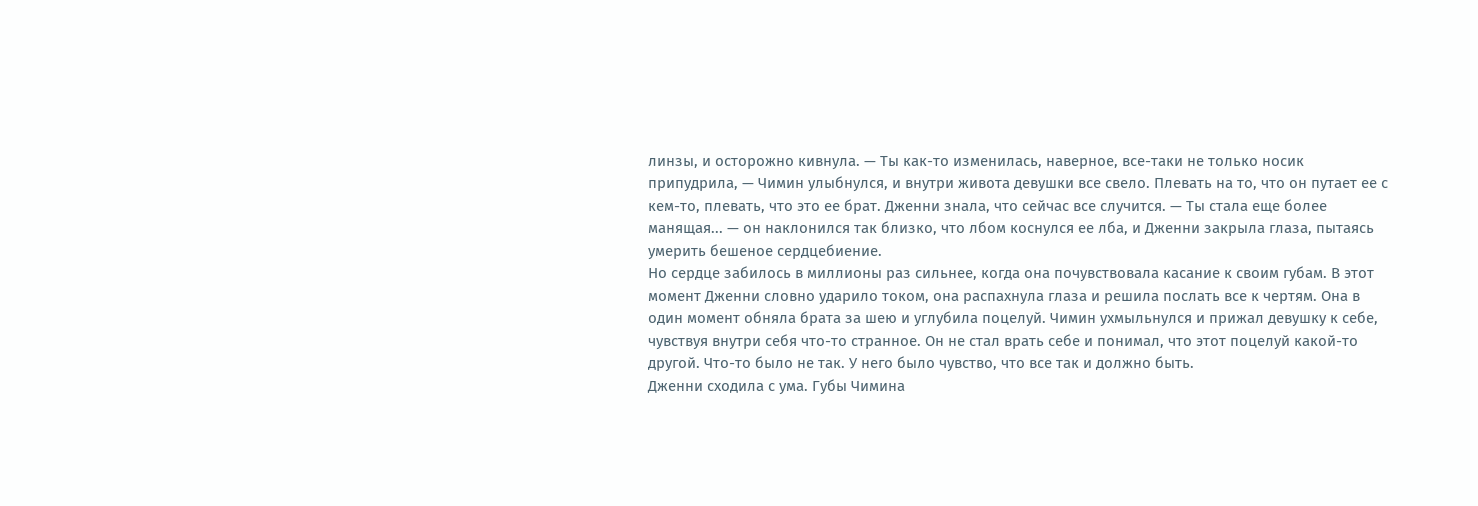линзы, и осторожно кивнула. — Ты как-то изменилась, наверное, все-таки не только носик припудрила, — Чимин улыбнулся, и внутри живота девушки все свело. Плевать на то, что он путает ее с кем-то, плевать, что это ее брат. Дженни знала, что сейчас все случится. — Ты стала еще более манящая... — он наклонился так близко, что лбом коснулся ее лба, и Дженни закрыла глаза, пытаясь умерить бешеное сердцебиение.
Но сердце забилось в миллионы раз сильнее, когда она почувствовала касание к своим губам. В этот момент Дженни словно ударило током, она распахнула глаза и решила послать все к чертям. Она в один момент обняла брата за шею и углубила поцелуй. Чимин ухмыльнулся и прижал девушку к себе, чувствуя внутри себя что-то странное. Он не стал врать себе и понимал, что этот поцелуй какой-то другой. Что-то было не так. У него было чувство, что все так и должно быть.
Дженни сходила с ума. Губы Чимина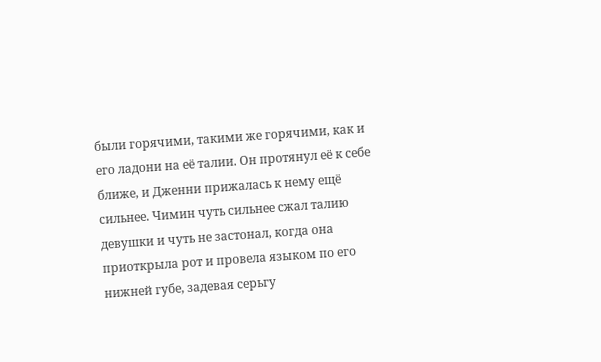были горячими, такими же горячими, как и его ладони на её талии. Он протянул её к себе ближе, и Дженни прижалась к нему ещё сильнее. Чимин чуть сильнее сжал талию девушки и чуть не застонал, когда она приоткрыла рот и провела языком по его нижней губе, задевая серьгу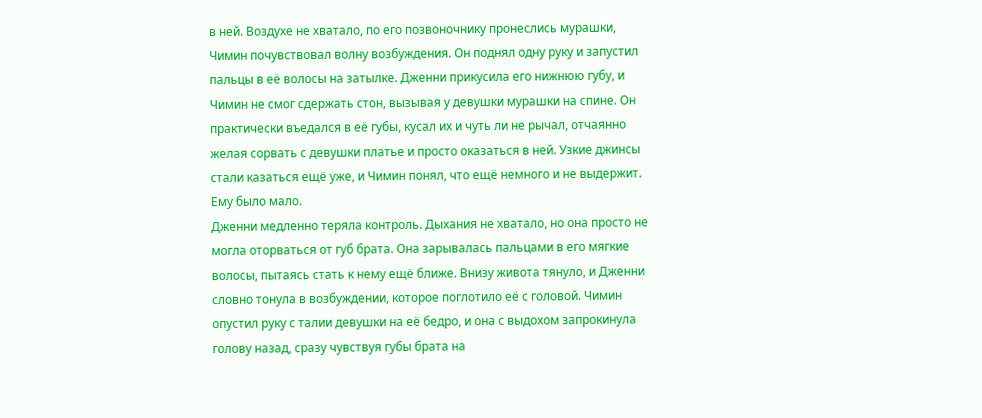в ней. Воздухе не хватало, по его позвоночнику пронеслись мурашки, Чимин почувствовал волну возбуждения. Он поднял одну руку и запустил пальцы в её волосы на затылке. Дженни прикусила его нижнюю губу, и Чимин не смог сдержать стон, вызывая у девушки мурашки на спине. Он практически въедался в её губы, кусал их и чуть ли не рычал, отчаянно желая сорвать с девушки платье и просто оказаться в ней. Узкие джинсы стали казаться ещё уже, и Чимин понял, что ещё немного и не выдержит. Ему было мало.
Дженни медленно теряла контроль. Дыхания не хватало, но она просто не могла оторваться от губ брата. Она зарывалась пальцами в его мягкие волосы, пытаясь стать к нему ещё ближе. Внизу живота тянуло, и Дженни словно тонула в возбуждении, которое поглотило её с головой. Чимин опустил руку с талии девушки на её бедро, и она с выдохом запрокинула голову назад, сразу чувствуя губы брата на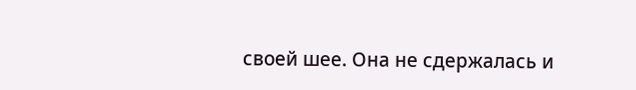своей шее. Она не сдержалась и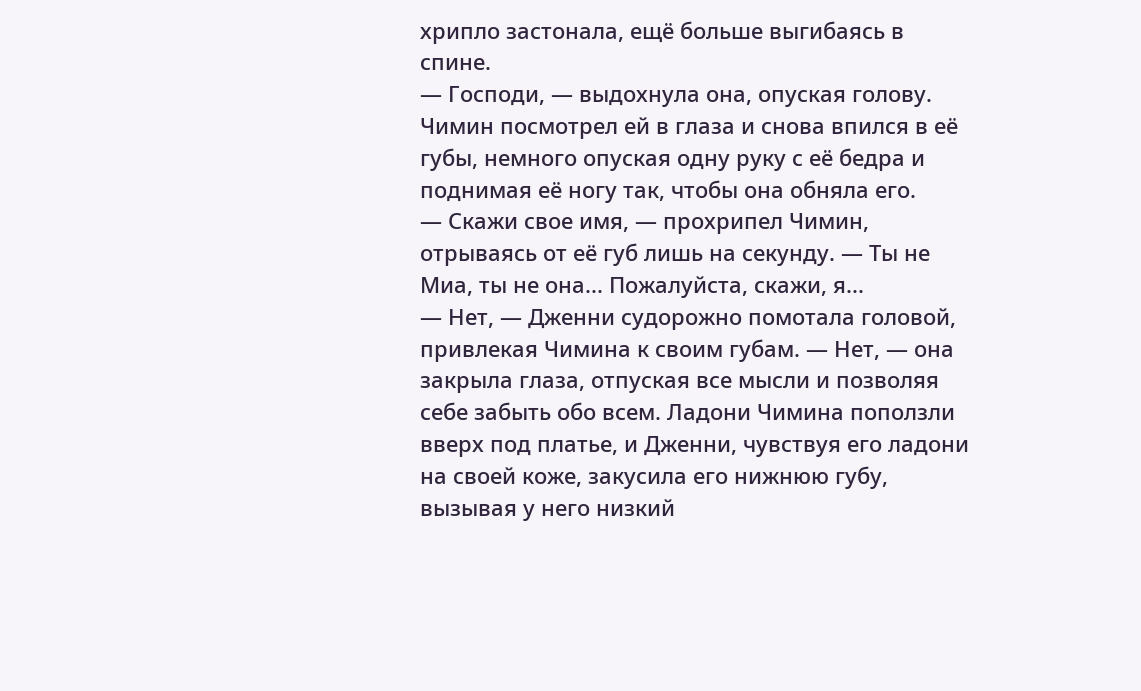хрипло застонала, ещё больше выгибаясь в спине.
— Господи, — выдохнула она, опуская голову. Чимин посмотрел ей в глаза и снова впился в её губы, немного опуская одну руку с её бедра и поднимая её ногу так, чтобы она обняла его.
— Скажи свое имя, — прохрипел Чимин, отрываясь от её губ лишь на секунду. — Ты не Миа, ты не она... Пожалуйста, скажи, я...
— Нет, — Дженни судорожно помотала головой, привлекая Чимина к своим губам. — Нет, — она закрыла глаза, отпуская все мысли и позволяя себе забыть обо всем. Ладони Чимина поползли вверх под платье, и Дженни, чувствуя его ладони на своей коже, закусила его нижнюю губу, вызывая у него низкий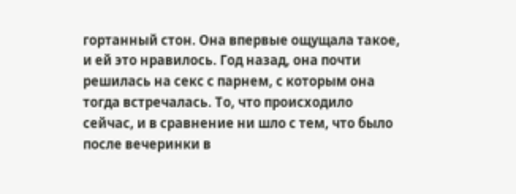гортанный стон. Она впервые ощущала такое, и ей это нравилось. Год назад, она почти решилась на секс с парнем, с которым она тогда встречалась. То, что происходило сейчас, и в сравнение ни шло с тем, что было после вечеринки в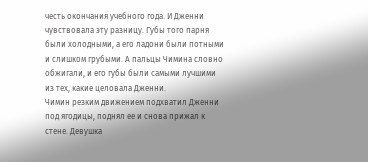честь окончания учебного года. И Дженни чувствовала эту разницу. Губы того парня были холодными, а его ладони были потными и слишком грубыми. А пальцы Чимина словно обжигали, и его губы были самыми лучшими из тех, какие целовала Дженни.
Чимин резким движением подхватил Дженни под ягодицы, поднял ее и снова прижал к стене. Девушка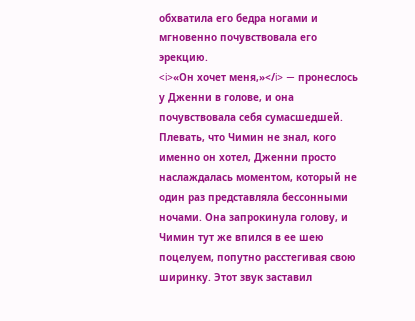обхватила его бедра ногами и мгновенно почувствовала его эрекцию.
<i>«Он хочет меня,»</i> — пронеслось у Дженни в голове, и она почувствовала себя сумасшедшей. Плевать, что Чимин не знал, кого именно он хотел, Дженни просто наслаждалась моментом, который не один раз представляла бессонными ночами. Она запрокинула голову, и Чимин тут же впился в ее шею поцелуем, попутно расстегивая свою ширинку. Этот звук заставил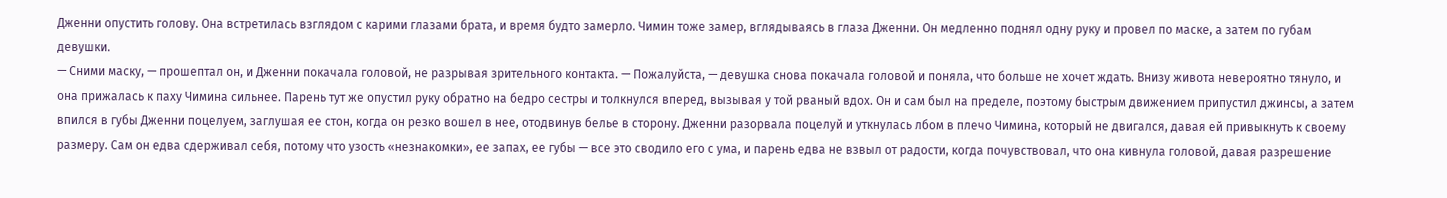Дженни опустить голову. Она встретилась взглядом с карими глазами брата, и время будто замерло. Чимин тоже замер, вглядываясь в глаза Дженни. Он медленно поднял одну руку и провел по маске, а затем по губам девушки.
— Сними маску, — прошептал он, и Дженни покачала головой, не разрывая зрительного контакта. — Пожалуйста, — девушка снова покачала головой и поняла, что больше не хочет ждать. Внизу живота невероятно тянуло, и она прижалась к паху Чимина сильнее. Парень тут же опустил руку обратно на бедро сестры и толкнулся вперед, вызывая у той рваный вдох. Он и сам был на пределе, поэтому быстрым движением припустил джинсы, а затем впился в губы Дженни поцелуем, заглушая ее стон, когда он резко вошел в нее, отодвинув белье в сторону. Дженни разорвала поцелуй и уткнулась лбом в плечо Чимина, который не двигался, давая ей привыкнуть к своему размеру. Сам он едва сдерживал себя, потому что узость «незнакомки», ее запах, ее губы — все это сводило его с ума, и парень едва не взвыл от радости, когда почувствовал, что она кивнула головой, давая разрешение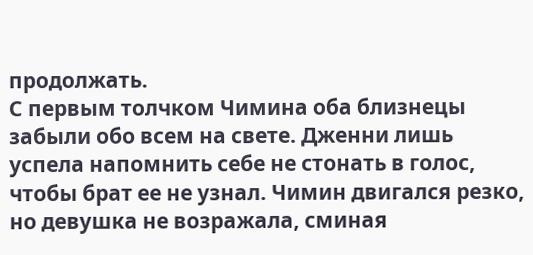продолжать.
С первым толчком Чимина оба близнецы забыли обо всем на свете. Дженни лишь успела напомнить себе не стонать в голос, чтобы брат ее не узнал. Чимин двигался резко, но девушка не возражала, сминая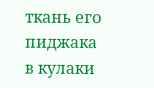ткань его пиджака в кулаки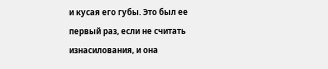и кусая его губы. Это был ее первый раз, если не считать изнасилования, и она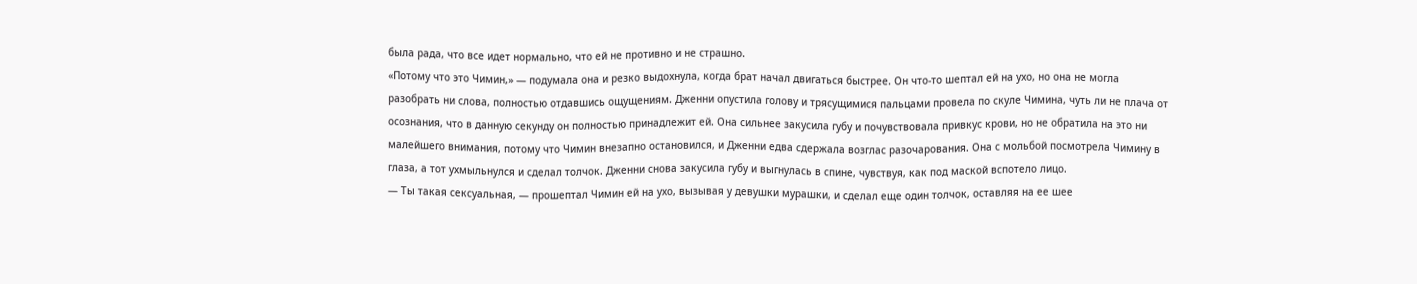была рада, что все идет нормально, что ей не противно и не страшно.
«Потому что это Чимин,» — подумала она и резко выдохнула, когда брат начал двигаться быстрее. Он что-то шептал ей на ухо, но она не могла разобрать ни слова, полностью отдавшись ощущениям. Дженни опустила голову и трясущимися пальцами провела по скуле Чимина, чуть ли не плача от осознания, что в данную секунду он полностью принадлежит ей. Она сильнее закусила губу и почувствовала привкус крови, но не обратила на это ни малейшего внимания, потому что Чимин внезапно остановился, и Дженни едва сдержала возглас разочарования. Она с мольбой посмотрела Чимину в глаза, а тот ухмыльнулся и сделал толчок. Дженни снова закусила губу и выгнулась в спине, чувствуя, как под маской вспотело лицо.
— Ты такая сексуальная, — прошептал Чимин ей на ухо, вызывая у девушки мурашки, и сделал еще один толчок, оставляя на ее шее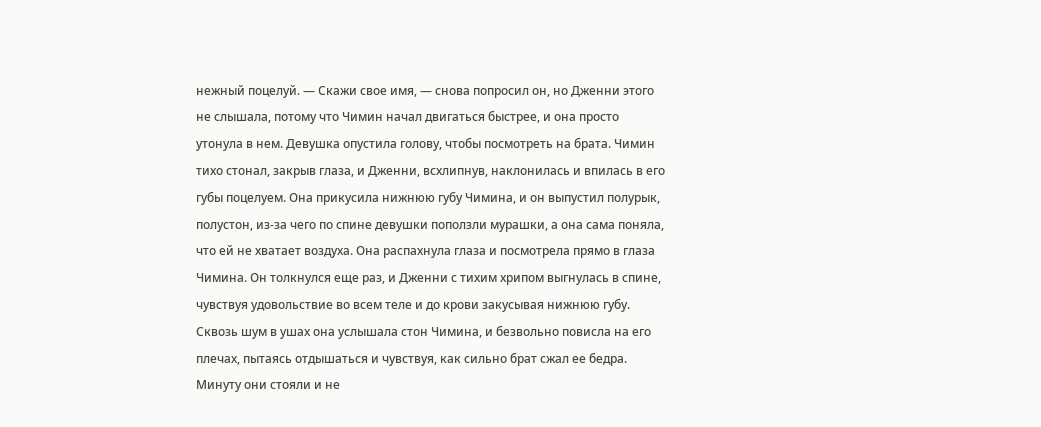нежный поцелуй. — Скажи свое имя, — снова попросил он, но Дженни этого не слышала, потому что Чимин начал двигаться быстрее, и она просто утонула в нем. Девушка опустила голову, чтобы посмотреть на брата. Чимин тихо стонал, закрыв глаза, и Дженни, всхлипнув, наклонилась и впилась в его губы поцелуем. Она прикусила нижнюю губу Чимина, и он выпустил полурык, полустон, из-за чего по спине девушки поползли мурашки, а она сама поняла, что ей не хватает воздуха. Она распахнула глаза и посмотрела прямо в глаза Чимина. Он толкнулся еще раз, и Дженни с тихим хрипом выгнулась в спине, чувствуя удовольствие во всем теле и до крови закусывая нижнюю губу. Сквозь шум в ушах она услышала стон Чимина, и безвольно повисла на его плечах, пытаясь отдышаться и чувствуя, как сильно брат сжал ее бедра.
Минуту они стояли и не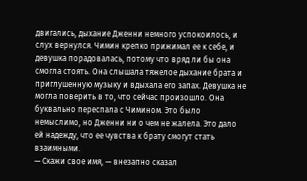двигались, дыхание Дженни немного успокоилось, и слух вернулся. Чимин крепко прижимал ее к себе, и девушка порадовалась, потому что вряд ли бы она смогла стоять. Она слышала тяжелое дыхание брата и приглушенную музыку и вдыхала его запах. Девушка не могла поверить в то, что сейчас произошло. Она буквально переспала с Чимином. Это было немыслимо, но Дженни ни о чем не жалела. Это дало ей надежду, что ее чувства к брату смогут стать взаимными.
— Скажи свое имя, — внезапно сказал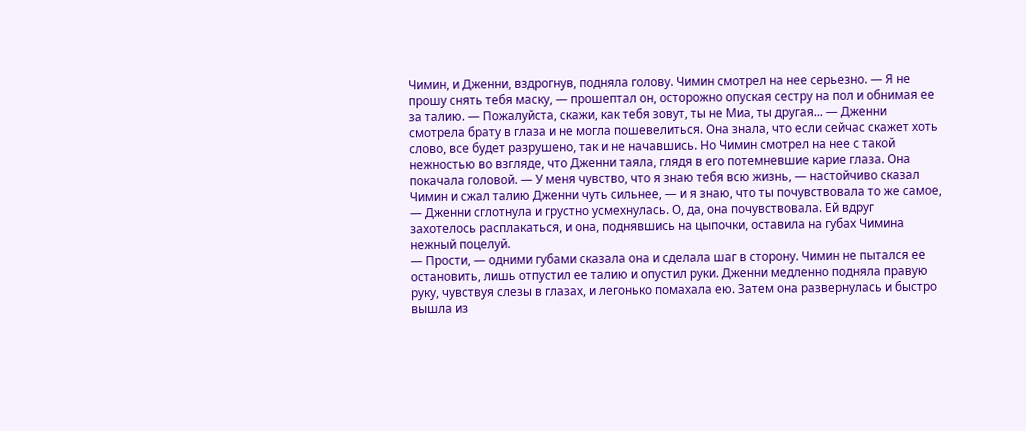Чимин, и Дженни, вздрогнув, подняла голову. Чимин смотрел на нее серьезно. — Я не прошу снять тебя маску, — прошептал он, осторожно опуская сестру на пол и обнимая ее за талию. — Пожалуйста, скажи, как тебя зовут, ты не Миа, ты другая... — Дженни смотрела брату в глаза и не могла пошевелиться. Она знала, что если сейчас скажет хоть слово, все будет разрушено, так и не начавшись. Но Чимин смотрел на нее с такой нежностью во взгляде, что Дженни таяла, глядя в его потемневшие карие глаза. Она покачала головой. — У меня чувство, что я знаю тебя всю жизнь, — настойчиво сказал Чимин и сжал талию Дженни чуть сильнее, — и я знаю, что ты почувствовала то же самое, — Дженни сглотнула и грустно усмехнулась. О, да, она почувствовала. Ей вдруг захотелось расплакаться, и она, поднявшись на цыпочки, оставила на губах Чимина нежный поцелуй.
— Прости, — одними губами сказала она и сделала шаг в сторону. Чимин не пытался ее остановить, лишь отпустил ее талию и опустил руки. Дженни медленно подняла правую руку, чувствуя слезы в глазах, и легонько помахала ею. Затем она развернулась и быстро вышла из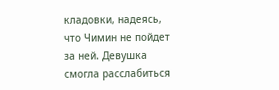кладовки, надеясь, что Чимин не пойдет за ней. Девушка смогла расслабиться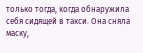только тогда, когда обнаружила себя сидящей в такси. Она сняла маску,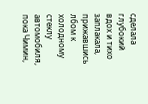сделала глубокий вдох и тихо заплакала, прижавшись лбом к холодному стеклу автомобиля, пока Чимин,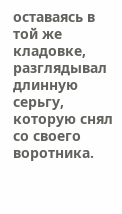оставаясь в той же кладовке, разглядывал длинную серьгу, которую снял со своего воротника.